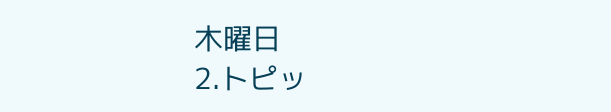木曜日
2.トピッ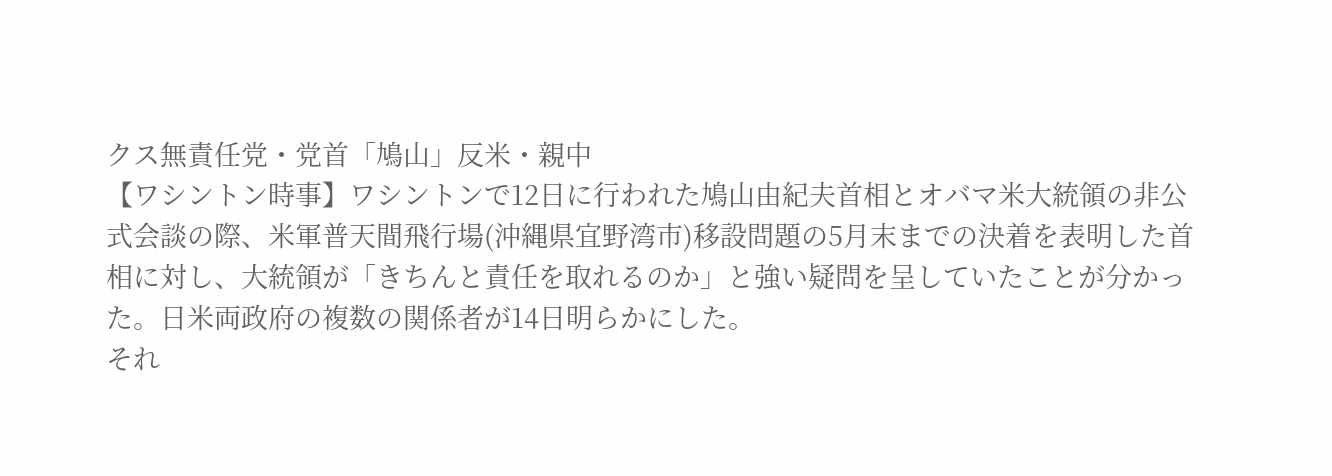クス無責任党・党首「鳩山」反米・親中
【ワシントン時事】ワシントンで12日に行われた鳩山由紀夫首相とオバマ米大統領の非公式会談の際、米軍普天間飛行場(沖縄県宜野湾市)移設問題の5月末までの決着を表明した首相に対し、大統領が「きちんと責任を取れるのか」と強い疑問を呈していたことが分かった。日米両政府の複数の関係者が14日明らかにした。
それ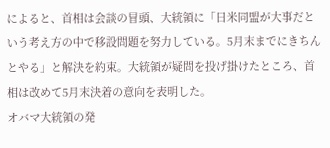によると、首相は会談の冒頭、大統領に「日米同盟が大事だという考え方の中で移設問題を努力している。5月末までにきちんとやる」と解決を約束。大統領が疑問を投げ掛けたところ、首相は改めて5月末決着の意向を表明した。
オバマ大統領の発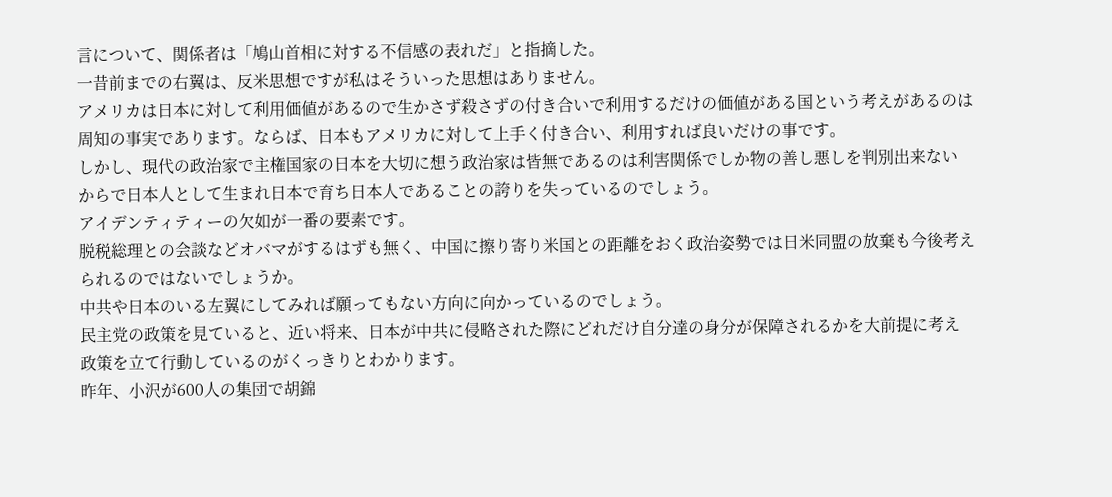言について、関係者は「鳩山首相に対する不信感の表れだ」と指摘した。
一昔前までの右翼は、反米思想ですが私はそういった思想はありません。
アメリカは日本に対して利用価値があるので生かさず殺さずの付き合いで利用するだけの価値がある国という考えがあるのは
周知の事実であります。ならば、日本もアメリカに対して上手く付き合い、利用すれば良いだけの事です。
しかし、現代の政治家で主権国家の日本を大切に想う政治家は皆無であるのは利害関係でしか物の善し悪しを判別出来ない
からで日本人として生まれ日本で育ち日本人であることの誇りを失っているのでしょう。
アイデンティティーの欠如が一番の要素です。
脱税総理との会談などオバマがするはずも無く、中国に擦り寄り米国との距離をおく政治姿勢では日米同盟の放棄も今後考え
られるのではないでしょうか。
中共や日本のいる左翼にしてみれば願ってもない方向に向かっているのでしょう。
民主党の政策を見ていると、近い将来、日本が中共に侵略された際にどれだけ自分達の身分が保障されるかを大前提に考え
政策を立て行動しているのがくっきりとわかります。
昨年、小沢が600人の集団で胡錦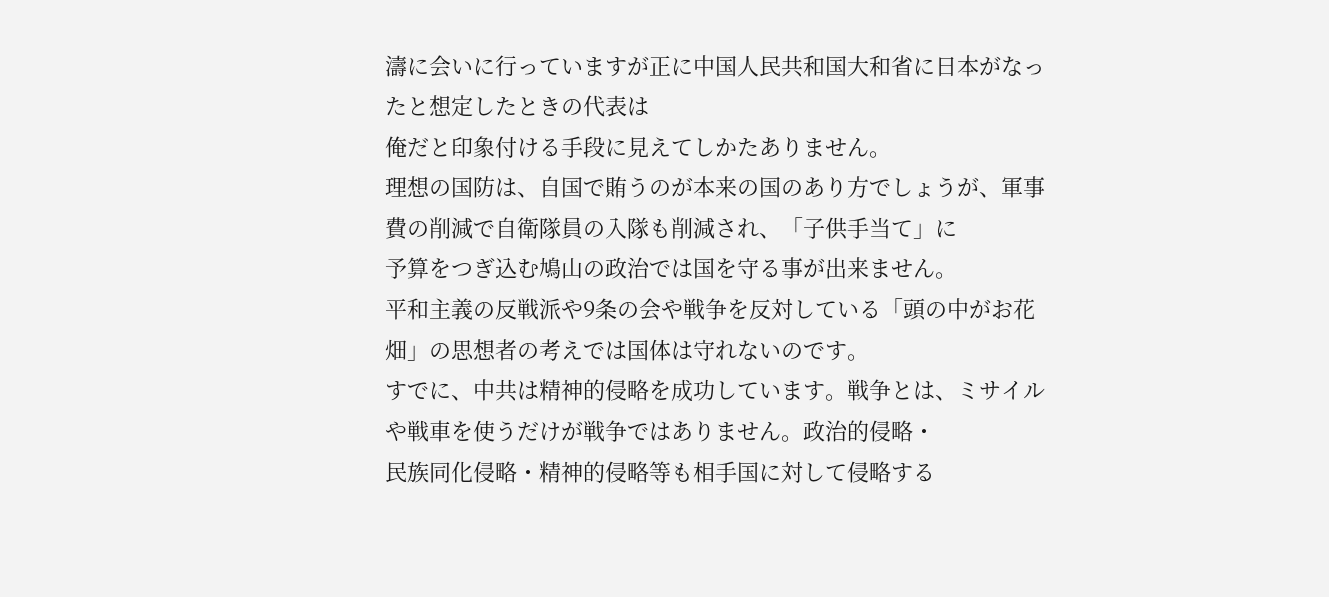濤に会いに行っていますが正に中国人民共和国大和省に日本がなったと想定したときの代表は
俺だと印象付ける手段に見えてしかたありません。
理想の国防は、自国で賄うのが本来の国のあり方でしょうが、軍事費の削減で自衛隊員の入隊も削減され、「子供手当て」に
予算をつぎ込む鳩山の政治では国を守る事が出来ません。
平和主義の反戦派や9条の会や戦争を反対している「頭の中がお花畑」の思想者の考えでは国体は守れないのです。
すでに、中共は精神的侵略を成功しています。戦争とは、ミサイルや戦車を使うだけが戦争ではありません。政治的侵略・
民族同化侵略・精神的侵略等も相手国に対して侵略する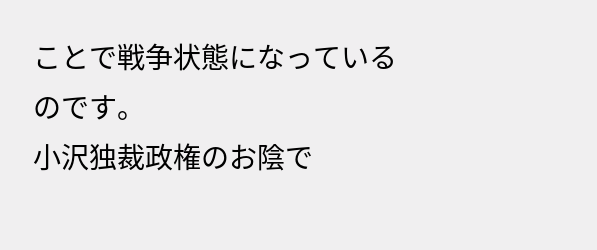ことで戦争状態になっているのです。
小沢独裁政権のお陰で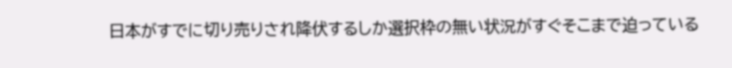日本がすでに切り売りされ降伏するしか選択枠の無い状況がすぐそこまで迫っている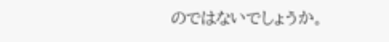のではないでしょうか。